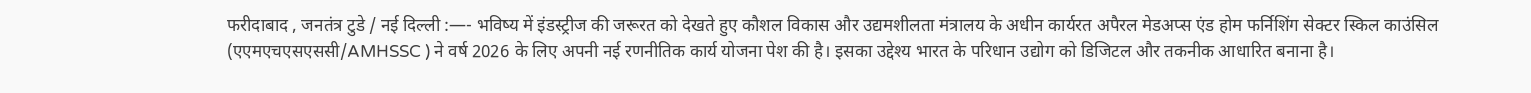फरीदाबाद , जनतंत्र टुडे / नई दिल्ली :—- भविष्य में इंडस्ट्रीज की जरूरत को देखते हुए कौशल विकास और उद्यमशीलता मंत्रालय के अधीन कार्यरत अपैरल मेडअप्स एंड होम फर्निशिंग सेक्टर स्किल काउंसिल (एएमएचएसएससी/AMHSSC ) ने वर्ष 2026 के लिए अपनी नई रणनीतिक कार्य योजना पेश की है। इसका उद्देश्य भारत के परिधान उद्योग को डिजिटल और तकनीक आधारित बनाना है।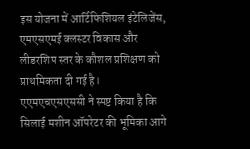इस योजना में आर्टिफिशियल इंटेलिजेंस, एमएसएमई क्लस्टर विकास और लीडरशिप स्तर के कौशल प्रशिक्षण को प्राथमिकता दी गई है।
एएमएचएसएससी ने स्पष्ट किया है कि सिलाई मशीन ऑपरेटर की भूमिका आगे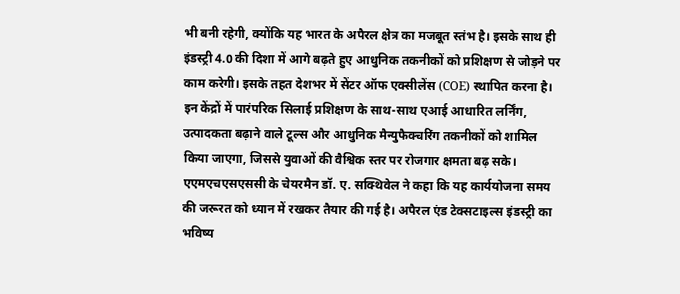भी बनी रहेगी, क्योंकि यह भारत के अपैरल क्षेत्र का मजबूत स्तंभ है। इसके साथ ही इंडस्ट्री 4.0 की दिशा में आगे बढ़ते हुए आधुनिक तकनीकों को प्रशिक्षण से जोड़ने पर काम करेगी। इसके तहत देशभर में सेंटर ऑफ एक्सीलेंस (COE) स्थापित करना है। इन केंद्रों में पारंपरिक सिलाई प्रशिक्षण के साथ-साथ एआई आधारित लर्निंग, उत्पादकता बढ़ाने वाले टूल्स और आधुनिक मैन्युफैक्चरिंग तकनीकों को शामिल किया जाएगा, जिससे युवाओं की वैश्विक स्तर पर रोजगार क्षमता बढ़ सके।
एएमएचएसएससी के चेयरमैन डॉ. ए. सक्थिवेल ने कहा कि यह कार्ययोजना समय की जरूरत को ध्यान में रखकर तैयार की गई है। अपैरल एंड टेक्सटाइल्स इंडस्ट्री का भविष्य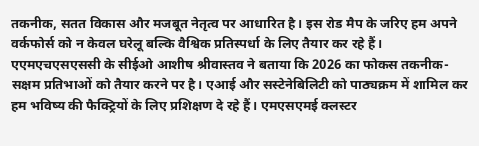तकनीक, सतत विकास और मजबूत नेतृत्व पर आधारित है। इस रोड मैप के जरिए हम अपने वर्कफोर्स को न केवल घरेलू बल्कि वैश्विक प्रतिस्पर्धा के लिए तैयार कर रहे हैं।
एएमएचएसएससी के सीईओ आशीष श्रीवास्तव ने बताया कि 2026 का फोकस तकनीक-सक्षम प्रतिभाओं को तैयार करने पर है। एआई और सस्टेनेबिलिटी को पाठ्यक्रम में शामिल कर हम भविष्य की फैक्ट्रियों के लिए प्रशिक्षण दे रहे हैं। एमएसएमई क्लस्टर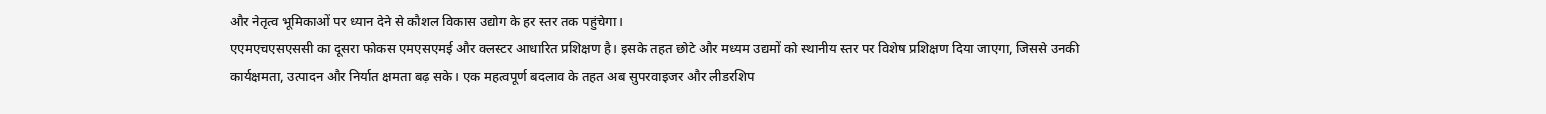और नेतृत्व भूमिकाओं पर ध्यान देने से कौशल विकास उद्योग के हर स्तर तक पहुंचेगा।
एएमएचएसएससी का दूसरा फोकस एमएसएमई और क्लस्टर आधारित प्रशिक्षण है। इसके तहत छोटे और मध्यम उद्यमों को स्थानीय स्तर पर विशेष प्रशिक्षण दिया जाएगा, जिससे उनकी कार्यक्षमता, उत्पादन और निर्यात क्षमता बढ़ सके। एक महत्वपूर्ण बदलाव के तहत अब सुपरवाइजर और लीडरशिप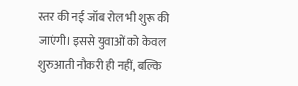स्तर की नई जॉब रोल भी शुरू की जाएंगी। इससे युवाओं को केवल शुरुआती नौकरी ही नहीं, बल्कि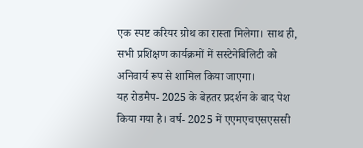एक स्पष्ट करियर ग्रोथ का रास्ता मिलेगा। साथ ही, सभी प्रशिक्षण कार्यक्रमों में सस्टेनेबिलिटी को अनिवार्य रूप से शामिल किया जाएगा।
यह रोडमैप- 2025 के बेहतर प्रदर्शन के बाद पेश किया गया है। वर्ष- 2025 में एएमएचएसएससी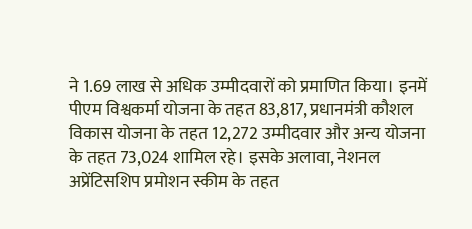ने 1.69 लाख से अधिक उम्मीदवारों को प्रमाणित किया। इनमें पीएम विश्वकर्मा योजना के तहत 83,817, प्रधानमंत्री कौशल विकास योजना के तहत 12,272 उम्मीदवार और अन्य योजना के तहत 73,024 शामिल रहे। इसके अलावा, नेशनल अप्रेंटिसशिप प्रमोशन स्कीम के तहत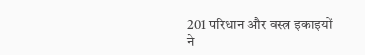201 परिधान और वस्त्र इकाइयों ने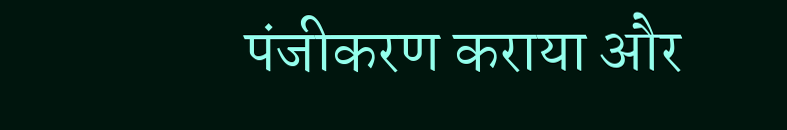पंजीकरण कराया और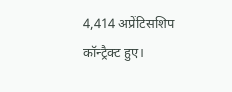4,414 अप्रेंटिसशिप कॉन्ट्रैक्ट हुए।